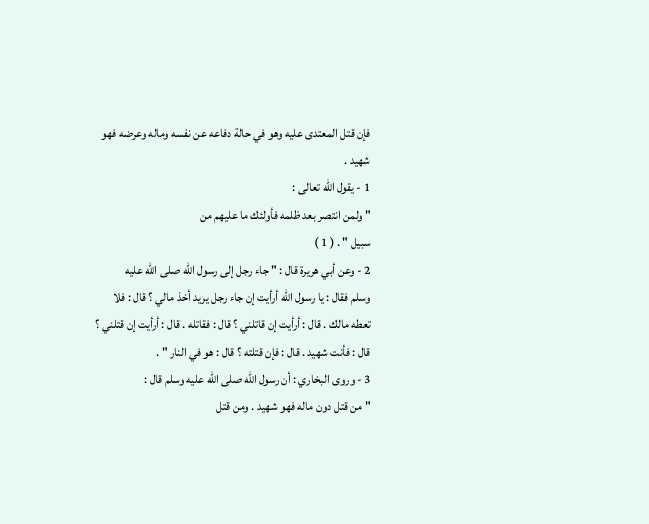فإن قتل المعتدى عليه وهو في حالة دفاعه عن نفسه وماله وعرضه فهو
شهيد .
1 - يقول الله تعالى :
" ولمن انتصر بعد ظلمه فأولئك ما عليهم من
سبيل " . ( 1 )
2 - وعن أبي هريرة قال : " جاء رجل إلى رسول الله صلى الله عليه
وسلم فقال : يا رسول الله أرأيت إن جاء رجل يريد أخذ مالي ؟ قال : فلا
تعطه مالك . قال : أرأيت إن قاتلني ؟ قال : فقاتله . قال : أرأيت إن قتلني ؟
قال : فأنت شهيد . قال : فإن قتلته ؟ قال : هو في النار " .
3 - وروى البخاري : أن رسول الله صلى الله عليه وسلم قال :
" من قتل دون ماله فهو شهيد . ومن قتل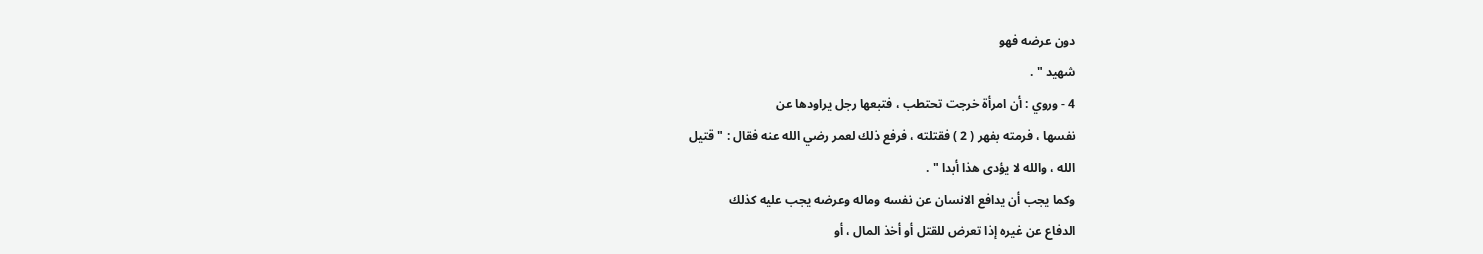دون عرضه فهو
شهيد " .
4 - وروي : أن امرأة خرجت تحتطب ، فتبعها رجل يراودها عن
نفسها ، فرمته بفهر ( 2 ) فقتلته ، فرفع ذلك لعمر رضي الله عنه فقال : " قتيل
الله ، والله لا يؤدى هذا أبدا " .
وكما يجب أن يدافع الانسان عن نفسه وماله وعرضه يجب عليه كذلك
الدفاع عن غيره إذا تعرض للقتل أو أخذ المال ، أو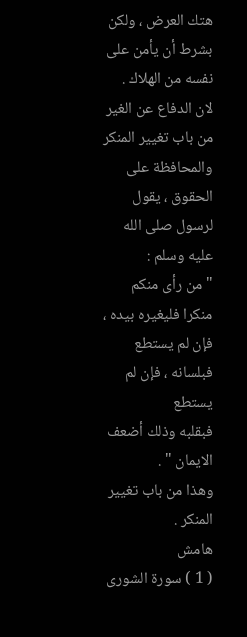هتك العرض ، ولكن
بشرط أن يأمن على نفسه من الهلاك .
لان الدفاع عن الغير من باب تغيير المنكر والمحافظة على الحقوق ، يقول
لرسول صلى الله عليه وسلم :
" من رأى منكم منكرا فليغيره بيده ، فإن لم يستطع فبلسانه ، فإن لم يستطع
فبقلبه وذلك أضعف الايمان " .
وهذا من باب تغيير المنكر .
هامش
( 1 ) سورة الشورى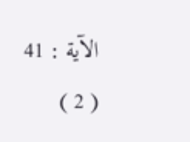الآية : 41
( 2 )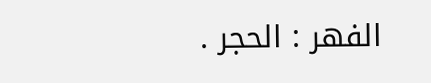الفهر : الحجر .